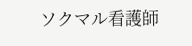ソクマル看護師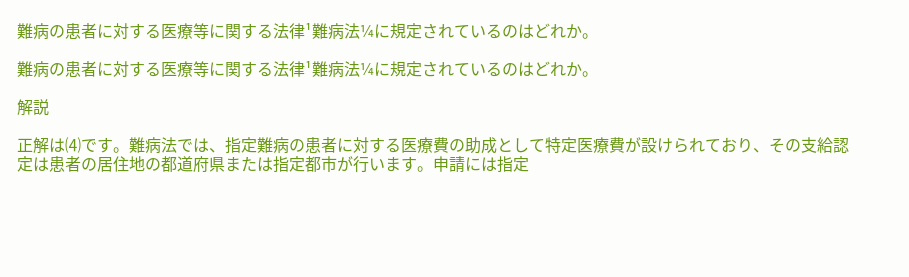難病の患者に対する医療等に関する法律¹難病法¼に規定されているのはどれか。

難病の患者に対する医療等に関する法律¹難病法¼に規定されているのはどれか。

解説

正解は⑷です。難病法では、指定難病の患者に対する医療費の助成として特定医療費が設けられており、その支給認定は患者の居住地の都道府県または指定都市が行います。申請には指定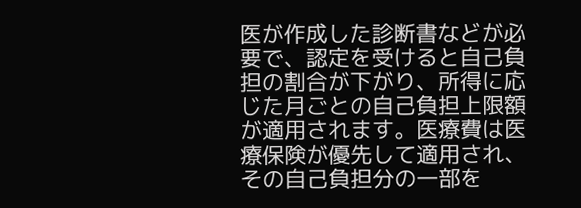医が作成した診断書などが必要で、認定を受けると自己負担の割合が下がり、所得に応じた月ごとの自己負担上限額が適用されます。医療費は医療保険が優先して適用され、その自己負担分の一部を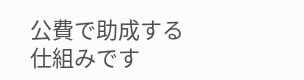公費で助成する仕組みです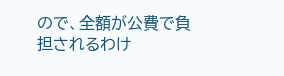ので、全額が公費で負担されるわけ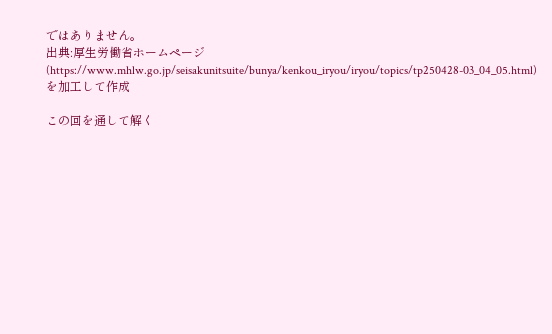ではありません。
出典:厚生労働省ホームページ(https://www.mhlw.go.jp/seisakunitsuite/bunya/kenkou_iryou/iryou/topics/tp250428-03_04_05.html)を加工して作成

この回を通して解く